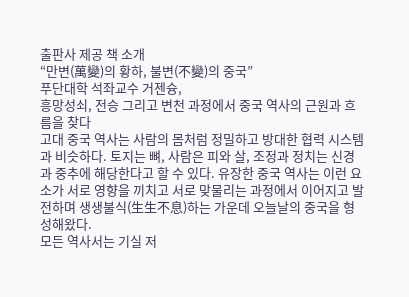출판사 제공 책 소개
“만변(萬變)의 황하, 불변(不變)의 중국”
푸단대학 석좌교수 거젠슝,
흥망성쇠, 전승 그리고 변천 과정에서 중국 역사의 근원과 흐름을 찾다
고대 중국 역사는 사람의 몸처럼 정밀하고 방대한 협력 시스템과 비슷하다. 토지는 뼈, 사람은 피와 살, 조정과 정치는 신경과 중추에 해당한다고 할 수 있다. 유장한 중국 역사는 이런 요소가 서로 영향을 끼치고 서로 맞물리는 과정에서 이어지고 발전하며 생생불식(生生不息)하는 가운데 오늘날의 중국을 형성해왔다.
모든 역사서는 기실 저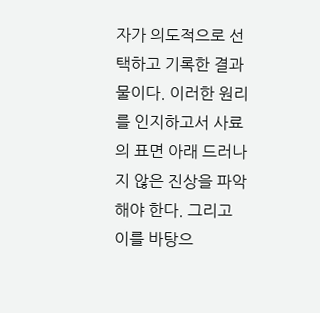자가 의도적으로 선택하고 기록한 결과물이다. 이러한 원리를 인지하고서 사료의 표면 아래 드러나지 않은 진상을 파악해야 한다. 그리고 이를 바탕으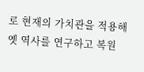로 현재의 가치관을 적용해 옛 역사를 연구하고 복원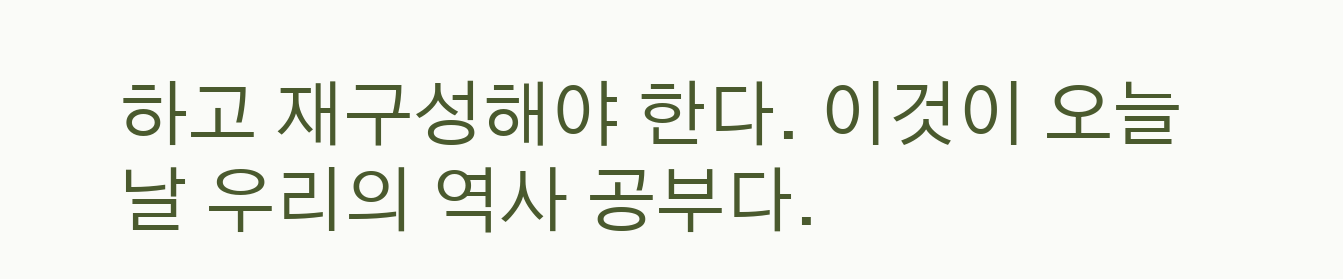하고 재구성해야 한다. 이것이 오늘날 우리의 역사 공부다.